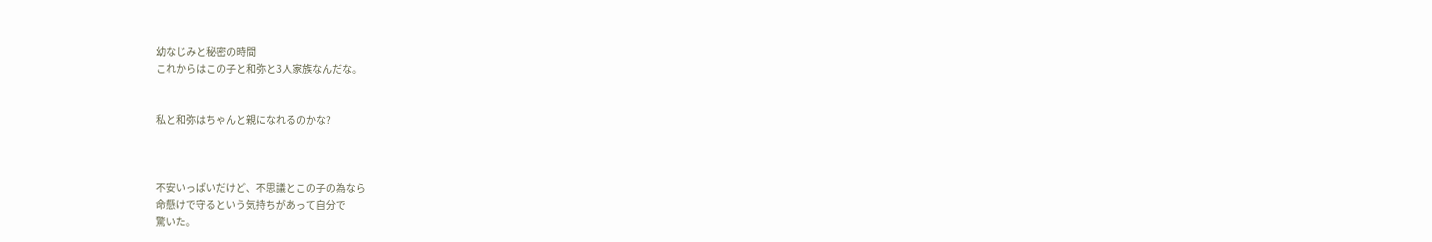幼なじみと秘密の時間
これからはこの子と和弥と3人家族なんだな。


私と和弥はちゃんと親になれるのかな?



不安いっぱいだけど、不思議とこの子の為なら
命懸けで守るという気持ちがあって自分で
驚いた。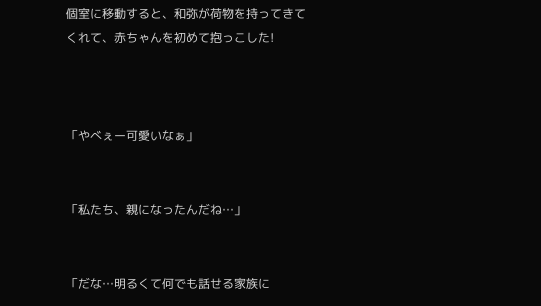個室に移動すると、和弥が荷物を持ってきて
くれて、赤ちゃんを初めて抱っこした!



「やべぇー可愛いなぁ」


「私たち、親になったんだね…」


「だな…明るくて何でも話せる家族に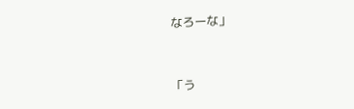なろーな」


「う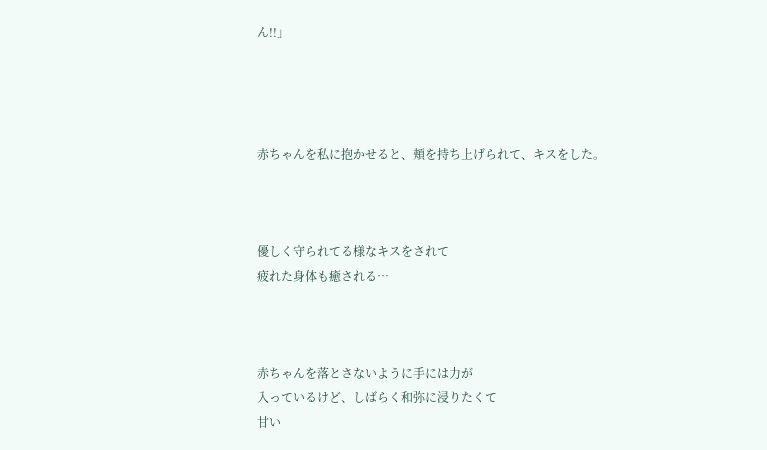ん!!」




赤ちゃんを私に抱かせると、頬を持ち上げられて、キスをした。



優しく守られてる様なキスをされて
疲れた身体も癒される…



赤ちゃんを落とさないように手には力が
入っているけど、しばらく和弥に浸りたくて
甘い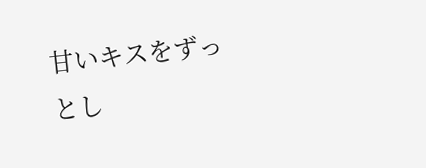甘いキスをずっとし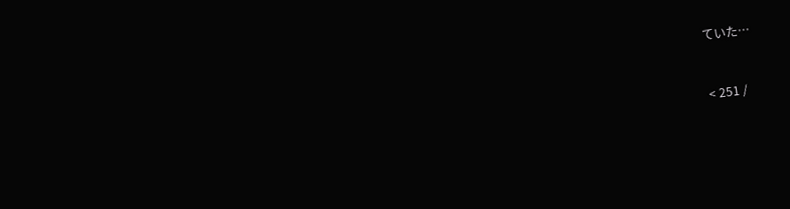ていた…


< 251 /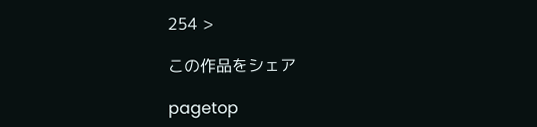254 >

この作品をシェア

pagetop